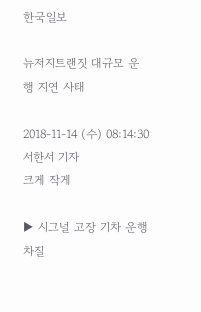한국일보

뉴저지트랜짓 대규모 운행 지연 사태

2018-11-14 (수) 08:14:30 서한서 기자
크게 작게

▶ 시그널 고장 기차 운행 차질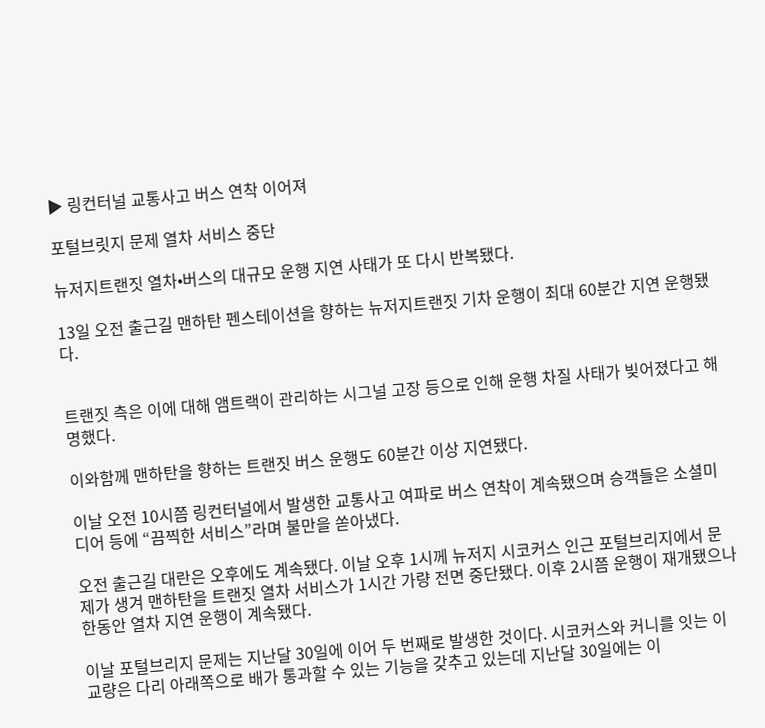▶ 링컨터널 교통사고 버스 연착 이어져

포털브릿지 문제 열차 서비스 중단

뉴저지트랜짓 열차•버스의 대규모 운행 지연 사태가 또 다시 반복됐다.

13일 오전 출근길 맨하탄 펜스테이션을 향하는 뉴저지트랜짓 기차 운행이 최대 60분간 지연 운행됐다.


트랜짓 측은 이에 대해 앰트랙이 관리하는 시그널 고장 등으로 인해 운행 차질 사태가 빚어졌다고 해명했다.

이와함께 맨하탄을 향하는 트랜짓 버스 운행도 60분간 이상 지연됐다.

이날 오전 10시쯤 링컨터널에서 발생한 교통사고 여파로 버스 연착이 계속됐으며 승객들은 소셜미디어 등에 “끔찍한 서비스”라며 불만을 쏟아냈다.

오전 출근길 대란은 오후에도 계속됐다. 이날 오후 1시께 뉴저지 시코커스 인근 포털브리지에서 문제가 생겨 맨하탄을 트랜짓 열차 서비스가 1시간 가량 전면 중단됐다. 이후 2시쯤 운행이 재개됐으나 한동안 열차 지연 운행이 계속됐다.

이날 포털브리지 문제는 지난달 30일에 이어 두 번째로 발생한 것이다. 시코커스와 커니를 잇는 이 교량은 다리 아래쪽으로 배가 통과할 수 있는 기능을 갖추고 있는데 지난달 30일에는 이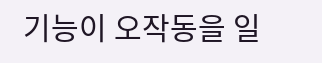기능이 오작동을 일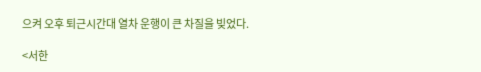으켜 오후 퇴근시간대 열차 운행이 큰 차질을 빚었다.

<서한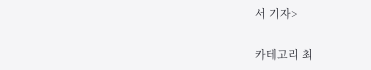서 기자>

카테고리 최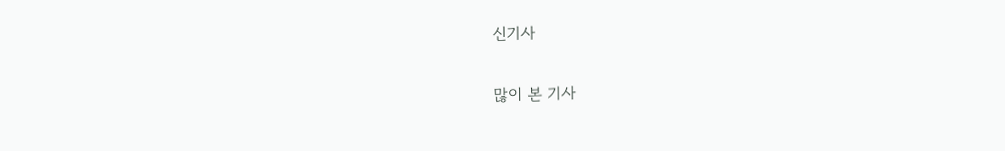신기사

많이 본 기사